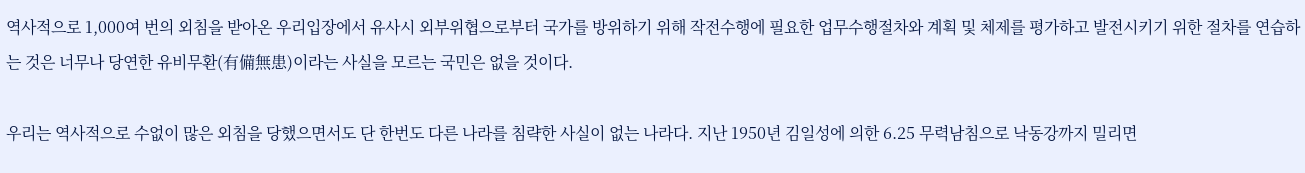역사적으로 1,000여 번의 외침을 받아온 우리입장에서 유사시 외부위협으로부터 국가를 방위하기 위해 작전수행에 필요한 업무수행절차와 계획 및 체제를 평가하고 발전시키기 위한 절차를 연습하는 것은 너무나 당연한 유비무환(有備無患)이라는 사실을 모르는 국민은 없을 것이다.

우리는 역사적으로 수없이 많은 외침을 당했으면서도 단 한번도 다른 나라를 침략한 사실이 없는 나라다. 지난 1950년 김일성에 의한 6.25 무력남침으로 낙동강까지 밀리면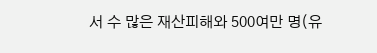서 수 많은 재산피해와 500여만 명(유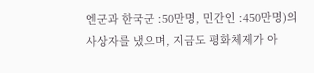엔군과 한국군 :50만명, 민간인 :450만명)의 사상자를 냈으며, 지금도 평화체제가 아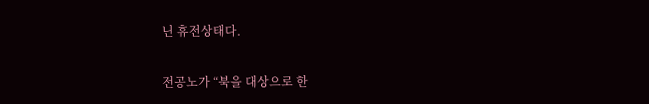닌 휴전상태다.

전공노가 “북을 대상으로 한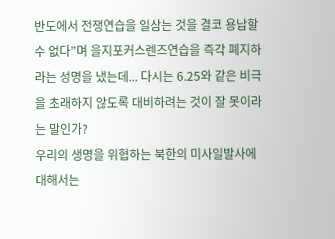반도에서 전쟁연습을 일삼는 것을 결코 용납할 수 없다”며 을지포커스렌즈연습을 즉각 폐지하라는 성명을 냈는데... 다시는 6.25와 같은 비극을 초래하지 않도록 대비하려는 것이 잘 못이라는 말인가?
우리의 생명을 위협하는 북한의 미사일발사에 대해서는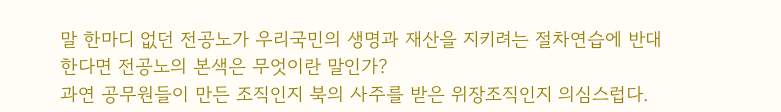말 한마디 없던 전공노가 우리국민의 생명과 재산을 지키려는 절차연습에 반대한다면 전공노의 본색은 무엇이란 말인가?
과연 공무원들이 만든 조직인지 북의 사주를 받은 위장조직인지 의심스럽다.